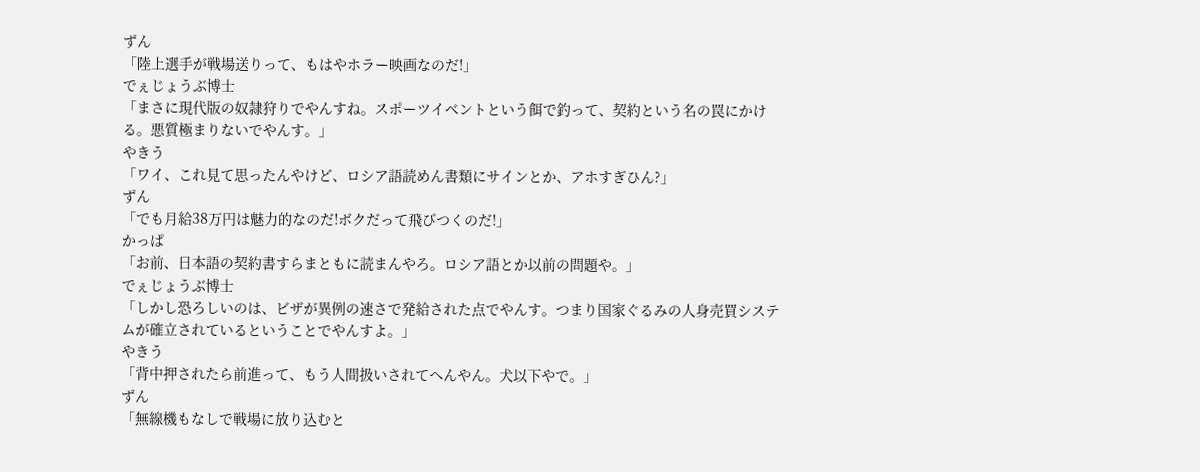ずん
「陸上選手が戦場送りって、もはやホラー映画なのだ!」
でぇじょうぶ博士
「まさに現代版の奴隷狩りでやんすね。スポーツイベントという餌で釣って、契約という名の罠にかける。悪質極まりないでやんす。」
やきう
「ワイ、これ見て思ったんやけど、ロシア語読めん書類にサインとか、アホすぎひん?」
ずん
「でも月給38万円は魅力的なのだ!ボクだって飛びつくのだ!」
かっぱ
「お前、日本語の契約書すらまともに読まんやろ。ロシア語とか以前の問題や。」
でぇじょうぶ博士
「しかし恐ろしいのは、ビザが異例の速さで発給された点でやんす。つまり国家ぐるみの人身売買システムが確立されているということでやんすよ。」
やきう
「背中押されたら前進って、もう人間扱いされてへんやん。犬以下やで。」
ずん
「無線機もなしで戦場に放り込むと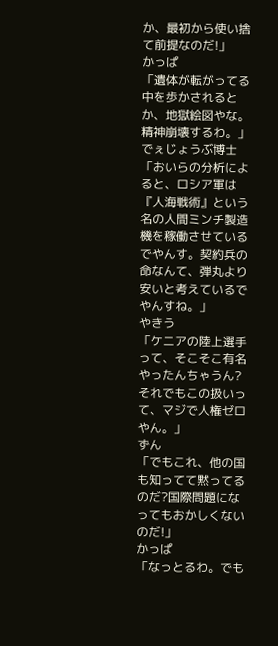か、最初から使い捨て前提なのだ!」
かっぱ
「遺体が転がってる中を歩かされるとか、地獄絵図やな。精神崩壊するわ。」
でぇじょうぶ博士
「おいらの分析によると、ロシア軍は『人海戦術』という名の人間ミンチ製造機を稼働させているでやんす。契約兵の命なんて、弾丸より安いと考えているでやんすね。」
やきう
「ケニアの陸上選手って、そこそこ有名やったんちゃうん?それでもこの扱いって、マジで人権ゼロやん。」
ずん
「でもこれ、他の国も知ってて黙ってるのだ?国際問題になってもおかしくないのだ!」
かっぱ
「なっとるわ。でも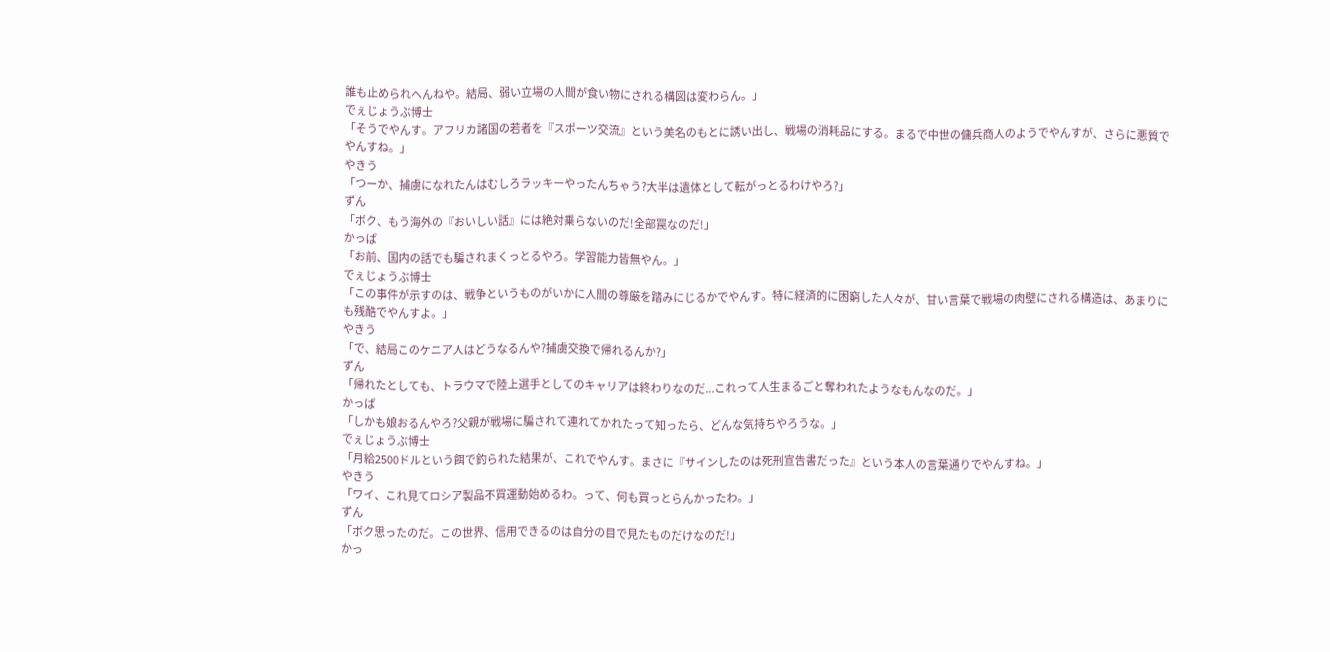誰も止められへんねや。結局、弱い立場の人間が食い物にされる構図は変わらん。」
でぇじょうぶ博士
「そうでやんす。アフリカ諸国の若者を『スポーツ交流』という美名のもとに誘い出し、戦場の消耗品にする。まるで中世の傭兵商人のようでやんすが、さらに悪質でやんすね。」
やきう
「つーか、捕虜になれたんはむしろラッキーやったんちゃう?大半は遺体として転がっとるわけやろ?」
ずん
「ボク、もう海外の『おいしい話』には絶対乗らないのだ!全部罠なのだ!」
かっぱ
「お前、国内の話でも騙されまくっとるやろ。学習能力皆無やん。」
でぇじょうぶ博士
「この事件が示すのは、戦争というものがいかに人間の尊厳を踏みにじるかでやんす。特に経済的に困窮した人々が、甘い言葉で戦場の肉壁にされる構造は、あまりにも残酷でやんすよ。」
やきう
「で、結局このケニア人はどうなるんや?捕虜交換で帰れるんか?」
ずん
「帰れたとしても、トラウマで陸上選手としてのキャリアは終わりなのだ...これって人生まるごと奪われたようなもんなのだ。」
かっぱ
「しかも娘おるんやろ?父親が戦場に騙されて連れてかれたって知ったら、どんな気持ちやろうな。」
でぇじょうぶ博士
「月給2500ドルという餌で釣られた結果が、これでやんす。まさに『サインしたのは死刑宣告書だった』という本人の言葉通りでやんすね。」
やきう
「ワイ、これ見てロシア製品不買運動始めるわ。って、何も買っとらんかったわ。」
ずん
「ボク思ったのだ。この世界、信用できるのは自分の目で見たものだけなのだ!」
かっ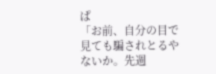ぱ
「お前、自分の目で見ても騙されとるやないか。先週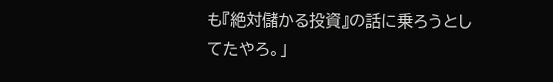も『絶対儲かる投資』の話に乗ろうとしてたやろ。」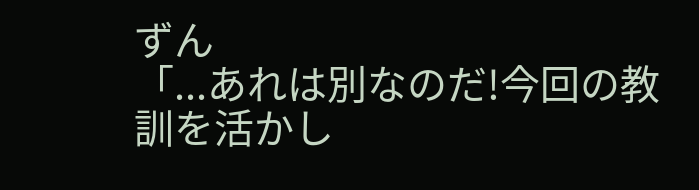ずん
「...あれは別なのだ!今回の教訓を活かし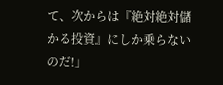て、次からは『絶対絶対儲かる投資』にしか乗らないのだ!」